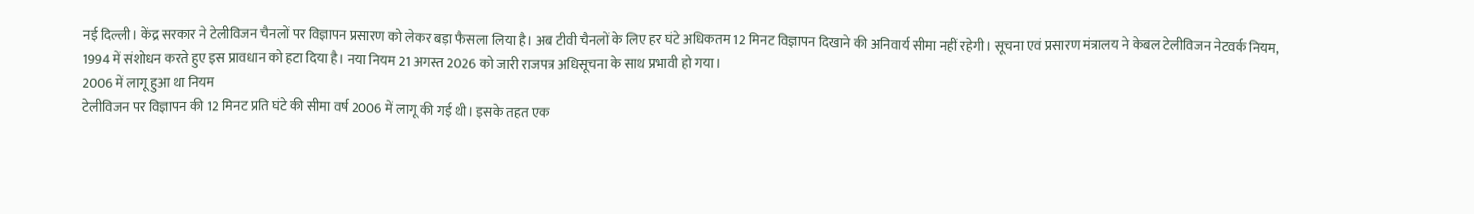नई दिल्ली। केंद्र सरकार ने टेलीविजन चैनलों पर विज्ञापन प्रसारण को लेकर बड़ा फैसला लिया है। अब टीवी चैनलों के लिए हर घंटे अधिकतम 12 मिनट विज्ञापन दिखाने की अनिवार्य सीमा नहीं रहेगी। सूचना एवं प्रसारण मंत्रालय ने केबल टेलीविजन नेटवर्क नियम, 1994 में संशोधन करते हुए इस प्रावधान को हटा दिया है। नया नियम 21 अगस्त 2026 को जारी राजपत्र अधिसूचना के साथ प्रभावी हो गया।
2006 में लागू हुआ था नियम
टेलीविजन पर विज्ञापन की 12 मिनट प्रति घंटे की सीमा वर्ष 2006 में लागू की गई थी। इसके तहत एक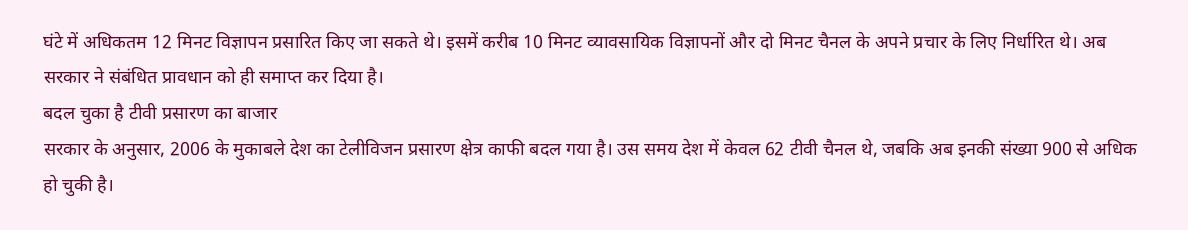घंटे में अधिकतम 12 मिनट विज्ञापन प्रसारित किए जा सकते थे। इसमें करीब 10 मिनट व्यावसायिक विज्ञापनों और दो मिनट चैनल के अपने प्रचार के लिए निर्धारित थे। अब सरकार ने संबंधित प्रावधान को ही समाप्त कर दिया है।
बदल चुका है टीवी प्रसारण का बाजार
सरकार के अनुसार, 2006 के मुकाबले देश का टेलीविजन प्रसारण क्षेत्र काफी बदल गया है। उस समय देश में केवल 62 टीवी चैनल थे, जबकि अब इनकी संख्या 900 से अधिक हो चुकी है।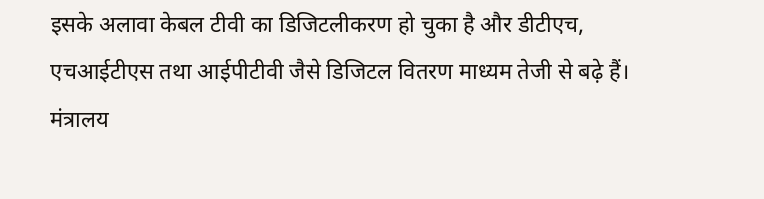इसके अलावा केबल टीवी का डिजिटलीकरण हो चुका है और डीटीएच, एचआईटीएस तथा आईपीटीवी जैसे डिजिटल वितरण माध्यम तेजी से बढ़े हैं।
मंत्रालय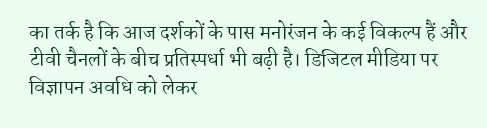का तर्क है कि आज दर्शकों के पास मनोरंजन के कई विकल्प हैं और टीवी चैनलों के बीच प्रतिस्पर्धा भी बढ़ी है। डिजिटल मीडिया पर विज्ञापन अवधि को लेकर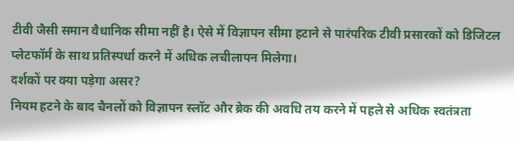टीवी जैसी समान वैधानिक सीमा नहीं है। ऐसे में विज्ञापन सीमा हटाने से पारंपरिक टीवी प्रसारकों को डिजिटल प्लेटफॉर्म के साथ प्रतिस्पर्धा करने में अधिक लचीलापन मिलेगा।
दर्शकों पर क्या पड़ेगा असर?
नियम हटने के बाद चैनलों को विज्ञापन स्लॉट और ब्रेक की अवधि तय करने में पहले से अधिक स्वतंत्रता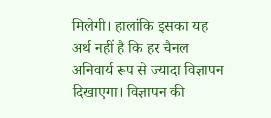मिलेगी। हालांकि इसका यह अर्थ नहीं है कि हर चैनल अनिवार्य रूप से ज्यादा विज्ञापन दिखाएगा। विज्ञापन की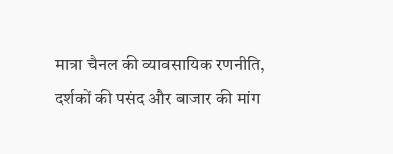मात्रा चैनल की व्यावसायिक रणनीति, दर्शकों की पसंद और बाजार की मांग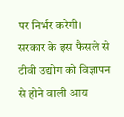पर निर्भर करेगी।
सरकार के इस फैसले से टीवी उद्योग को विज्ञापन से होने वाली आय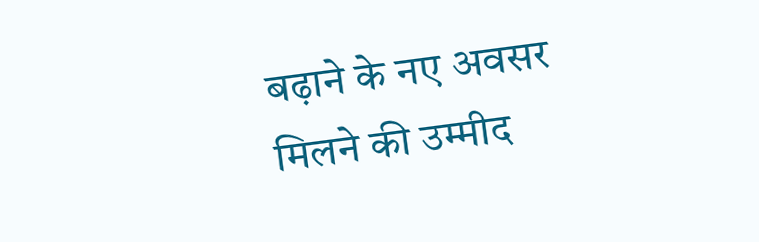बढ़ाने के नए अवसर मिलने की उम्मीद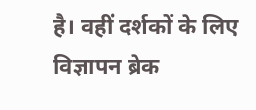है। वहीं दर्शकों के लिए विज्ञापन ब्रेक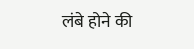लंबे होने की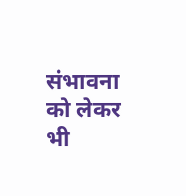संभावना को लेकर भी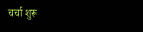चर्चा शुरू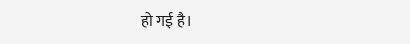हो गई है।